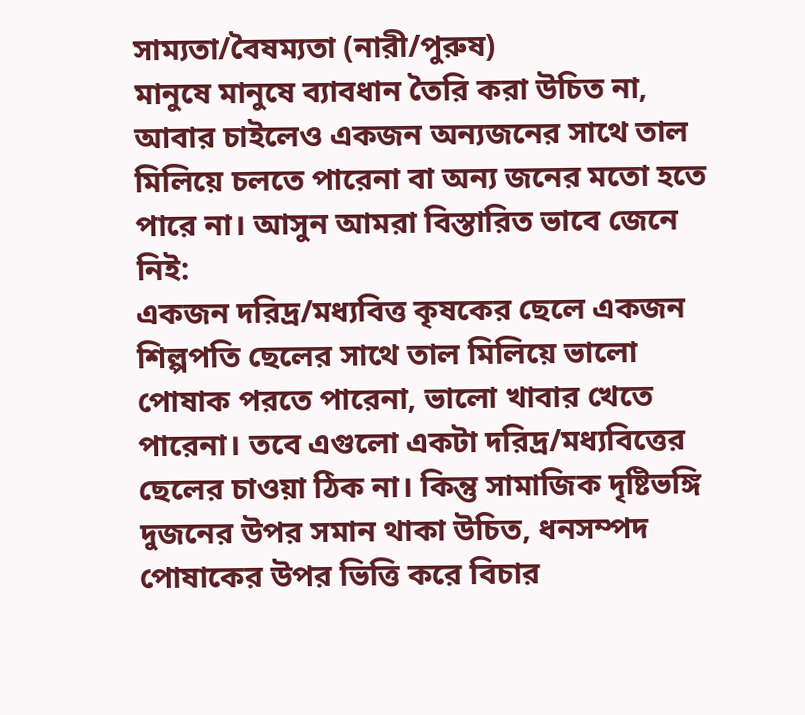সাম্যতা/বৈষম্যতা (নারী/পুরুষ)
মানুষে মানুষে ব্যাবধান তৈরি করা উচিত না, আবার চাইলেও একজন অন্যজনের সাথে তাল মিলিয়ে চলতে পারেনা বা অন্য জনের মতো হতে পারে না। আসুন আমরা বিস্তারিত ভাবে জেনে নিই:
একজন দরিদ্র/মধ্যবিত্ত কৃষকের ছেলে একজন শিল্পপতি ছেলের সাথে তাল মিলিয়ে ভালো পোষাক পরতে পারেনা, ভালো খাবার খেতে পারেনা। তবে এগুলো একটা দরিদ্র/মধ্যবিত্তের ছেলের চাওয়া ঠিক না। কিন্তু সামাজিক দৃষ্টিভঙ্গি দুজনের উপর সমান থাকা উচিত, ধনসম্পদ পোষাকের উপর ভিত্তি করে বিচার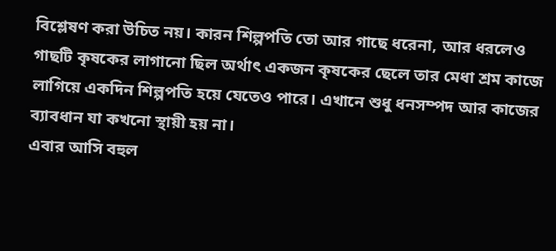বিশ্লেষণ করা উচিত নয়। কারন শিল্পপতি তো আর গাছে ধরেনা, আর ধরলেও গাছটি কৃষকের লাগানো ছিল অর্থাৎ একজন কৃষকের ছেলে তার মেধা শ্রম কাজে লাগিয়ে একদিন শিল্পপতি হয়ে যেতেও পারে। এখানে শুধু ধনসম্পদ আর কাজের ব্যাবধান যা কখনো স্থায়ী হয় না।
এবার আসি বহুল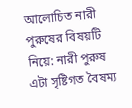আলোচিত নারী পুরুষের বিষয়টি নিয়ে: নারী পুরুষ এটা সৃষ্টিগত বৈষম্য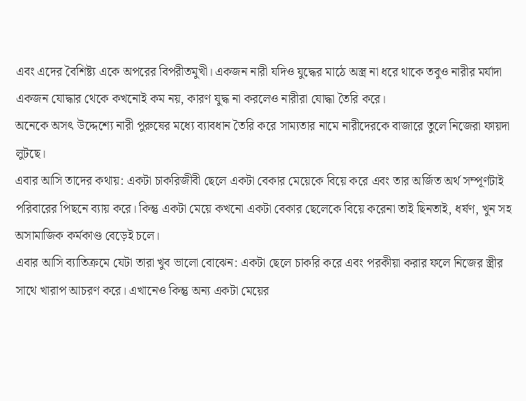এবং এদের বৈশিষ্ট্য একে অপরের বিপরীতমুখী। একজন নারী যদিও যুদ্ধের মাঠে অস্ত্র না ধরে থাকে তবুও নারীর মর্যাদা একজন যোদ্ধার থেকে কখনোই কম নয়, কারণ যুদ্ধ না করলেও নারীরা যোদ্ধা তৈরি করে।
অনেকে অসৎ উদ্দেশ্যে নারী পুরুষের মধ্যে ব্যাবধান তৈরি করে সাম্যতার নামে নারীদেরকে বাজারে তুলে নিজেরা ফায়দা লুটছে।
এবার আসি তাদের কথায়: একটা চাকরিজীবী ছেলে একটা বেকার মেয়েকে বিয়ে করে এবং তার অর্জিত অর্থ সম্পূর্ণটাই পরিবারের পিছনে ব্যায় করে। কিন্তু একটা মেয়ে কখনো একটা বেকার ছেলেকে বিয়ে করেনা তাই ছিনতাই, ধর্ষণ, খুন সহ অসামাজিক কর্মকাণ্ড বেড়েই চলে।
এবার আসি ব্যাতিক্রমে যেটা তারা খুব ভালো বোঝেন: একটা ছেলে চাকরি করে এবং পরকীয়া করার ফলে নিজের স্ত্রীর সাথে খারাপ আচরণ করে। এখানেও কিন্তু অন্য একটা মেয়ের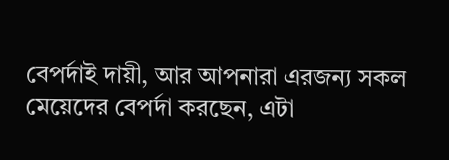বেপর্দাই দায়ী, আর আপনারা এরজন্য সকল মেয়েদের বেপর্দা করছেন, এটা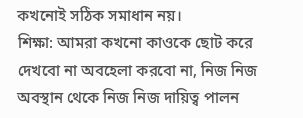কখনোই সঠিক সমাধান নয়।
শিক্ষা: আমরা কখনো কাওকে ছোট করে দেখবো না অবহেলা করবো না, নিজ নিজ অবস্থান থেকে নিজ নিজ দায়িত্ব পালন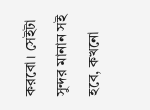করবো। সেইটা সুন্দর মানান সই হবে, কখনো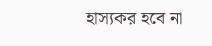হাস্যকর হবে না